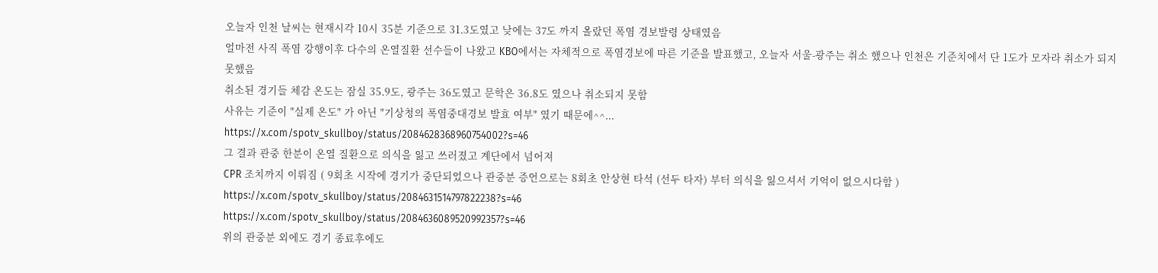오늘자 인천 날씨는 현재시각 10시 35분 기준으로 31.3도였고 낮에는 37도 까지 올랐던 폭염 경보발령 상태였음
얼마전 사직 폭염 강행이후 다수의 온열질환 선수들이 나왔고 KBO에서는 자체적으로 폭염경보에 따른 기준을 발표했고, 오늘자 서울-광주는 취소 했으나 인천은 기준치에서 단 1도가 모자라 취소가 되지 못했음
취소된 경기들 체감 온도는 잠실 35.9도, 광주는 36도였고 문학은 36.8도 였으나 취소되지 못함
사유는 기준이 "실제 온도" 가 아닌 "기상청의 폭염중대경보 발효 여부" 였기 때문에^^...
https://x.com/spotv_skullboy/status/2084628368960754002?s=46
그 결과 관중 한분이 온열 질환으로 의식을 잃고 쓰러졌고 계단에서 넘어져
CPR 조치까지 이뤄짐 ( 9회초 시작에 경기가 중단되었으나 관중분 증언으로는 8회초 안상현 타석 (선두 타자) 부터 의식을 잃으셔서 기억이 없으시다함 )
https://x.com/spotv_skullboy/status/2084631514797822238?s=46
https://x.com/spotv_skullboy/status/2084636089520992357?s=46
위의 관중분 외에도 경기 종료후에도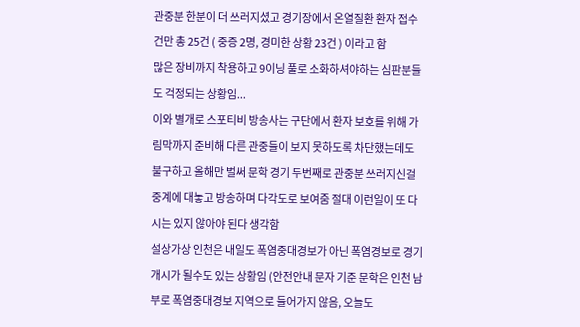관중분 한분이 더 쓰러지셨고 경기장에서 온열질환 환자 접수건만 총 25건 ( 중증 2명, 경미한 상황 23건 ) 이라고 함
많은 장비까지 착용하고 9이닝 풀로 소화하셔야하는 심판분들도 걱정되는 상황임...
이와 별개로 스포티비 방송사는 구단에서 환자 보호를 위해 가림막까지 준비해 다른 관중들이 보지 못하도록 차단했는데도 불구하고 올해만 벌써 문학 경기 두번째로 관중분 쓰러지신걸 중계에 대놓고 방송하며 다각도로 보여줌 절대 이런일이 또 다시는 있지 않아야 된다 생각함
설상가상 인천은 내일도 폭염중대경보가 아닌 폭염경보로 경기개시가 될수도 있는 상황임 (안전안내 문자 기준 문학은 인천 남부로 폭염중대경보 지역으로 들어가지 않음, 오늘도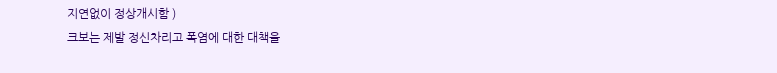지연없이 정상개시함 )
크보는 제발 정신차리고 폭염에 대한 대책을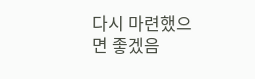다시 마련했으면 좋겠음